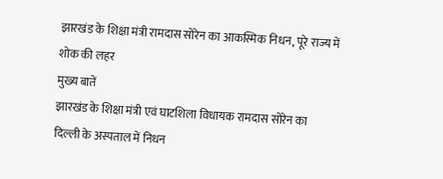झारखंड के शिक्षा मंत्री रामदास सोरेन का आकस्मिक निधन, पूरे राज्य में शोक की लहर
मुख्य बातें
झारखंड के शिक्षा मंत्री एवं घाटशिला विधायक रामदास सोरेन का दिल्ली के अस्पताल में निधन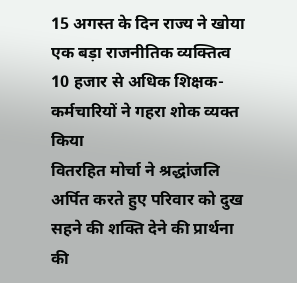15 अगस्त के दिन राज्य ने खोया एक बड़ा राजनीतिक व्यक्तित्व
10 हजार से अधिक शिक्षक-कर्मचारियों ने गहरा शोक व्यक्त किया
वितरहित मोर्चा ने श्रद्धांजलि अर्पित करते हुए परिवार को दुख सहने की शक्ति देने की प्रार्थना की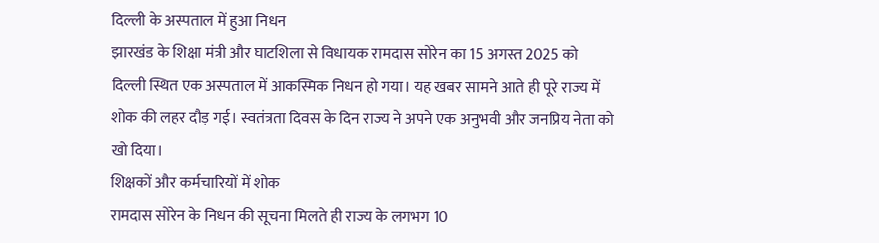दिल्ली के अस्पताल में हुआ निधन
झारखंड के शिक्षा मंत्री और घाटशिला से विधायक रामदास सोरेन का 15 अगस्त 2025 को दिल्ली स्थित एक अस्पताल में आकस्मिक निधन हो गया। यह खबर सामने आते ही पूरे राज्य में शोक की लहर दौड़ गई। स्वतंत्रता दिवस के दिन राज्य ने अपने एक अनुभवी और जनप्रिय नेता को खो दिया।
शिक्षकों और कर्मचारियों में शोक
रामदास सोरेन के निधन की सूचना मिलते ही राज्य के लगभग 10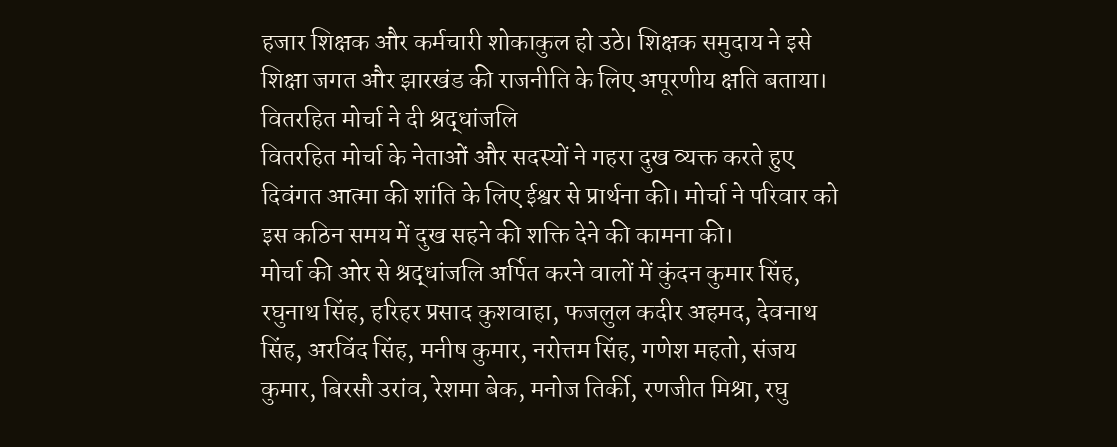हजार शिक्षक और कर्मचारी शोकाकुल हो उठे। शिक्षक समुदाय ने इसे शिक्षा जगत और झारखंड की राजनीति के लिए अपूरणीय क्षति बताया।
वितरहित मोर्चा ने दी श्रद्धांजलि
वितरहित मोर्चा के नेताओं और सदस्यों ने गहरा दुख व्यक्त करते हुए दिवंगत आत्मा की शांति के लिए ईश्वर से प्रार्थना की। मोर्चा ने परिवार को इस कठिन समय में दुख सहने की शक्ति देने की कामना की।
मोर्चा की ओर से श्रद्धांजलि अर्पित करने वालों में कुंदन कुमार सिंह, रघुनाथ सिंह, हरिहर प्रसाद कुशवाहा, फजलुल कदीर अहमद, देवनाथ सिंह, अरविंद सिंह, मनीष कुमार, नरोत्तम सिंह, गणेश महतो, संजय कुमार, बिरसौ उरांव, रेशमा बेक, मनोज तिर्की, रणजीत मिश्रा, रघु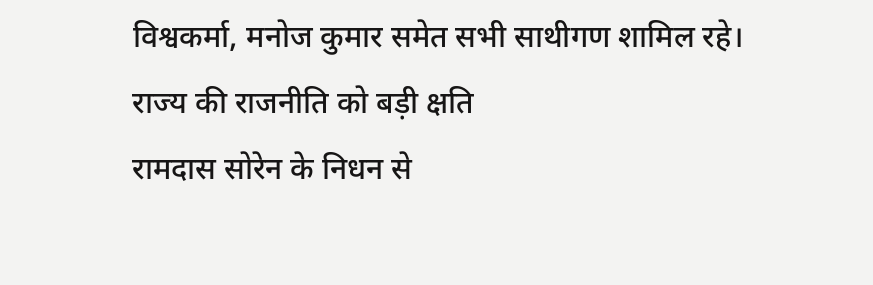विश्वकर्मा, मनोज कुमार समेत सभी साथीगण शामिल रहे।
राज्य की राजनीति को बड़ी क्षति
रामदास सोरेन के निधन से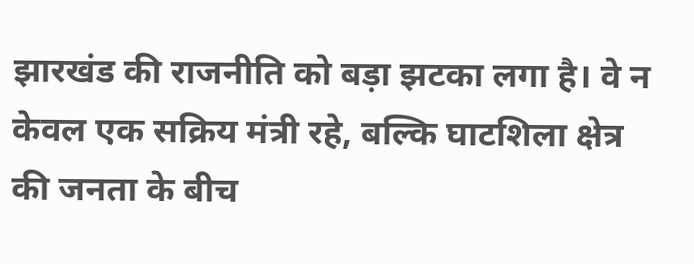झारखंड की राजनीति को बड़ा झटका लगा है। वे न केवल एक सक्रिय मंत्री रहे, बल्कि घाटशिला क्षेत्र की जनता के बीच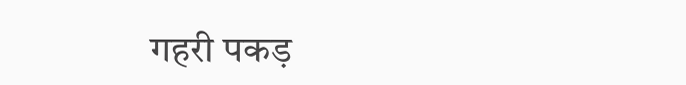गहरी पकड़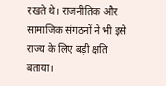रखते थे। राजनीतिक और सामाजिक संगठनों ने भी इसे राज्य के लिए बड़ी क्षति बताया।